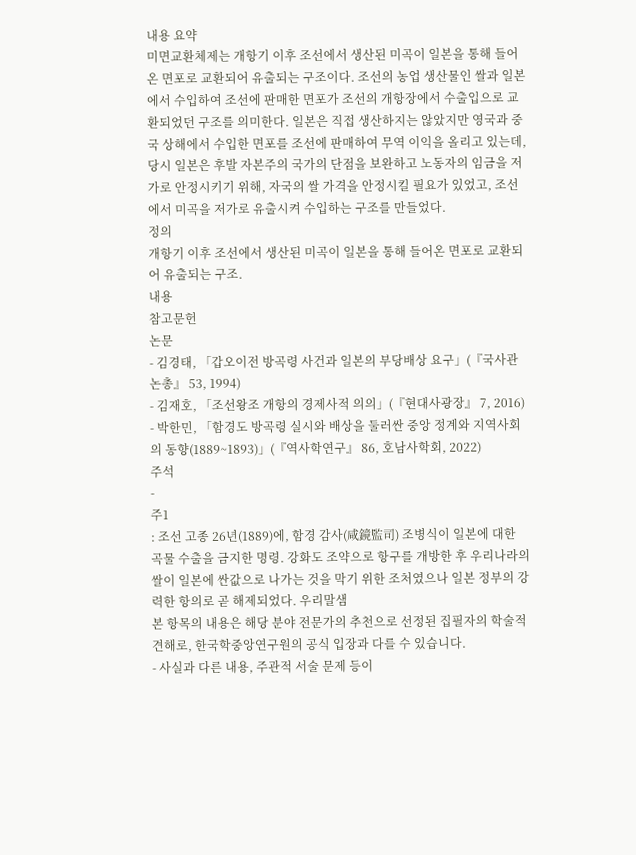내용 요약
미면교환체제는 개항기 이후 조선에서 생산된 미곡이 일본을 통해 들어온 면포로 교환되어 유출되는 구조이다. 조선의 농업 생산물인 쌀과 일본에서 수입하여 조선에 판매한 면포가 조선의 개항장에서 수출입으로 교환되었던 구조를 의미한다. 일본은 직접 생산하지는 않았지만 영국과 중국 상해에서 수입한 면포를 조선에 판매하여 무역 이익을 올리고 있는데, 당시 일본은 후발 자본주의 국가의 단점을 보완하고 노동자의 임금을 저가로 안정시키기 위해, 자국의 쌀 가격을 안정시킬 필요가 있었고, 조선에서 미곡을 저가로 유출시켜 수입하는 구조를 만들었다.
정의
개항기 이후 조선에서 생산된 미곡이 일본을 통해 들어온 면포로 교환되어 유출되는 구조.
내용
참고문헌
논문
- 김경태, 「갑오이전 방곡령 사건과 일본의 부당배상 요구」(『국사관논총』 53, 1994)
- 김재호, 「조선왕조 개항의 경제사적 의의」(『현대사광장』 7, 2016)
- 박한민, 「함경도 방곡령 실시와 배상을 둘러싼 중앙 정계와 지역사회의 동향(1889~1893)」(『역사학연구』 86, 호남사학회, 2022)
주석
-
주1
: 조선 고종 26년(1889)에, 함경 감사(咸鏡監司) 조병식이 일본에 대한 곡물 수출을 금지한 명령. 강화도 조약으로 항구를 개방한 후 우리나라의 쌀이 일본에 싼값으로 나가는 것을 막기 위한 조처였으나 일본 정부의 강력한 항의로 곧 해제되었다. 우리말샘
본 항목의 내용은 해당 분야 전문가의 추천으로 선정된 집필자의 학술적 견해로, 한국학중앙연구원의 공식 입장과 다를 수 있습니다.
- 사실과 다른 내용, 주관적 서술 문제 등이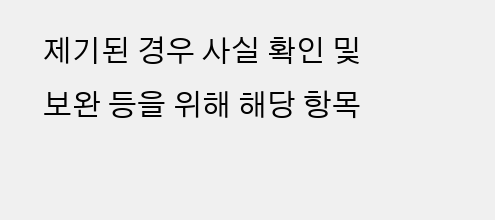제기된 경우 사실 확인 및 보완 등을 위해 해당 항목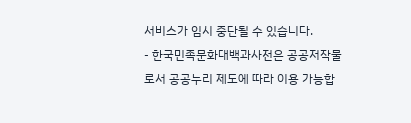서비스가 임시 중단될 수 있습니다.
- 한국민족문화대백과사전은 공공저작물로서 공공누리 제도에 따라 이용 가능합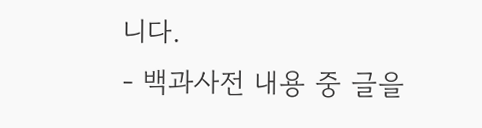니다.
- 백과사전 내용 중 글을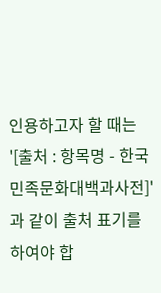인용하고자 할 때는 '[출처 : 항목명 - 한국민족문화대백과사전]'과 같이 출처 표기를 하여야 합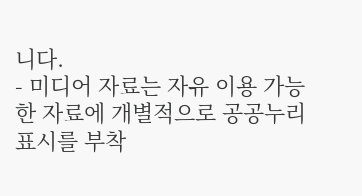니다.
- 미디어 자료는 자유 이용 가능한 자료에 개별적으로 공공누리 표시를 부착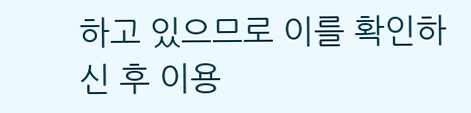하고 있으므로 이를 확인하신 후 이용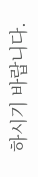하시기 바랍니다.